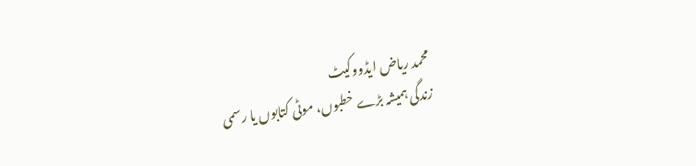محمد ریاض ایڈووکیٹ
زندگی ہمیشہ بڑے خطبوں، موٹی کتابوں یا رسمی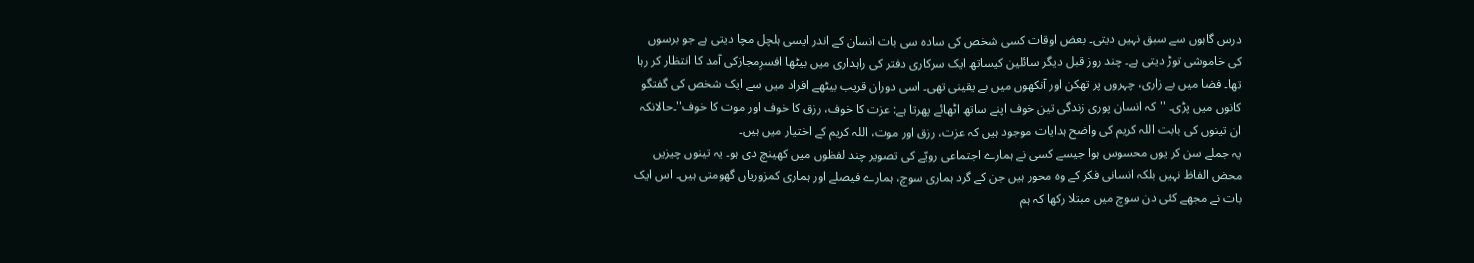درس گاہوں سے سبق نہیں دیتی۔ بعض اوقات کسی شخص کی سادہ سی بات انسان کے اندر ایسی ہلچل مچا دیتی ہے جو برسوں کی خاموشی توڑ دیتی ہے۔ چند روز قبل دیگر سائلین کیساتھ ایک سرکاری دفتر کی راہداری میں بیٹھا افسرِمجازکی آمد کا انتظار کر رہا تھا۔ فضا میں بے زاری، چہروں پر تھکن اور آنکھوں میں بے یقینی تھی۔ اسی دوران قریب بیٹھے افراد میں سے ایک شخص کی گفتگو کانوں میں پڑی۔ ''کہ انسان پوری زندگی تین خوف اپنے ساتھ اٹھائے پھرتا ہے: عزت کا خوف، رزق کا خوف اور موت کا خوف''۔حالانکہ ان تینوں کی بابت اللہ کریم کی واضح ہدایات موجود ہیں کہ عزت، رزق اور موت، اللہ کریم کے اختیار میں ہیں۔
یہ جملے سن کر یوں محسوس ہوا جیسے کسی نے ہمارے اجتماعی رویّے کی تصویر چند لفظوں میں کھینچ دی ہو۔ یہ تینوں چیزیں محض الفاظ نہیں بلکہ انسانی فکر کے وہ محور ہیں جن کے گرد ہماری سوچ، ہمارے فیصلے اور ہماری کمزوریاں گھومتی ہیں۔ اس ایک بات نے مجھے کئی دن سوچ میں مبتلا رکھا کہ ہم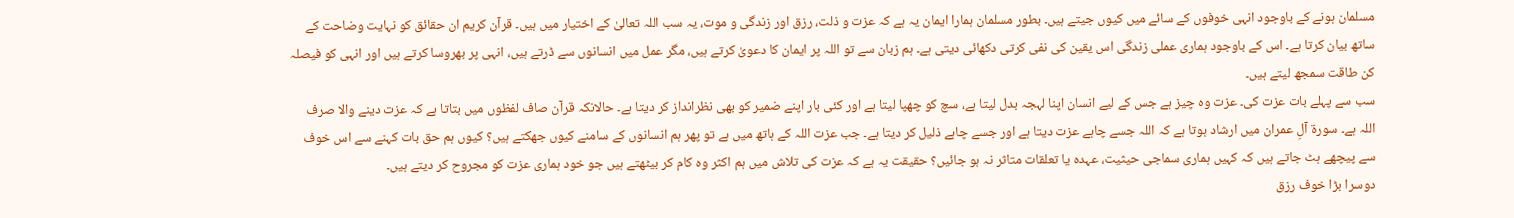مسلمان ہونے کے باوجود انہی خوفوں کے سائے میں کیوں جیتے ہیں۔ بطور مسلمان ہمارا ایمان یہ ہے کہ عزت و ذلت، رزق اور زندگی و موت، یہ سب اللہ تعالیٰ کے اختیار میں ہیں۔ قرآن کریم ان حقائق کو نہایت وضاحت کے ساتھ بیان کرتا ہے۔ اس کے باوجود ہماری عملی زندگی اس یقین کی نفی کرتی دکھائی دیتی ہے۔ ہم زبان سے تو اللہ پر ایمان کا دعویٰ کرتے ہیں، مگر عمل میں انسانوں سے ڈرتے ہیں، انہی پر بھروسا کرتے ہیں اور انہی کو فیصلہ کن طاقت سمجھ لیتے ہیں۔
سب سے پہلے بات عزت کی۔ عزت وہ چیز ہے جس کے لیے انسان اپنا لہجہ بدل لیتا ہے، سچ کو چھپا لیتا ہے اور کئی بار اپنے ضمیر کو بھی نظرانداز کر دیتا ہے۔ حالانکہ قرآن صاف لفظوں میں بتاتا ہے کہ عزت دینے والا صرف اللہ ہے۔ سورۃ آلِ عمران میں ارشاد ہوتا ہے کہ اللہ جسے چاہے عزت دیتا ہے اور جسے چاہے ذلیل کر دیتا ہے۔ جب عزت اللہ کے ہاتھ میں ہے تو پھر ہم انسانوں کے سامنے کیوں جھکتے ہیں؟ کیوں ہم حق بات کہنے سے اس خوف سے پیچھے ہٹ جاتے ہیں کہ کہیں ہماری سماجی حیثیت، عہدہ یا تعلقات متاثر نہ ہو جائیں؟ حقیقت یہ ہے کہ عزت کی تلاش میں ہم اکثر وہ کام کر بیٹھتے ہیں جو خود ہماری عزت کو مجروح کر دیتے ہیں۔
دوسرا بڑا خوف رزق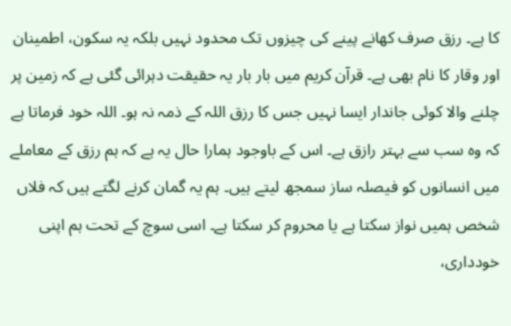کا ہے۔ رزق صرف کھانے پینے کی چیزوں تک محدود نہیں بلکہ یہ سکون، اطمینان اور وقار کا نام بھی ہے۔ قرآن کریم میں بار بار یہ حقیقت دہرائی گئی ہے کہ زمین پر چلنے والا کوئی جاندار ایسا نہیں جس کا رزق اللہ کے ذمہ نہ ہو۔ اللہ خود فرماتا ہے کہ وہ سب سے بہتر رازق ہے۔ اس کے باوجود ہمارا حال یہ ہے کہ ہم رزق کے معاملے میں انسانوں کو فیصلہ ساز سمجھ لیتے ہیں۔ ہم یہ گمان کرنے لگتے ہیں کہ فلاں شخص ہمیں نواز سکتا ہے یا محروم کر سکتا ہے۔ اسی سوچ کے تحت ہم اپنی خودداری،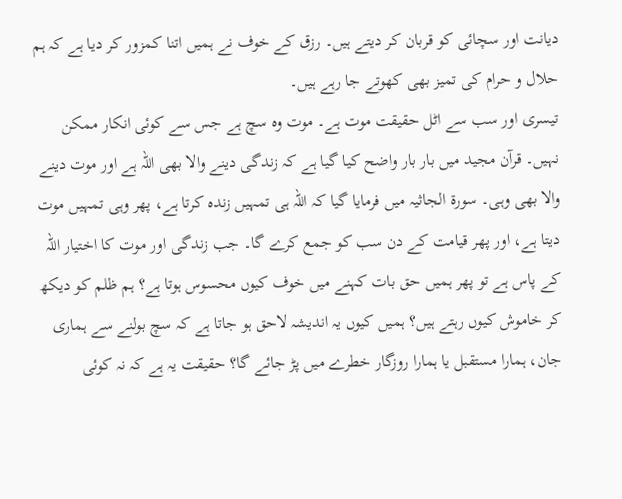دیانت اور سچائی کو قربان کر دیتے ہیں۔ رزق کے خوف نے ہمیں اتنا کمزور کر دیا ہے کہ ہم حلال و حرام کی تمیز بھی کھوتے جا رہے ہیں۔
تیسری اور سب سے اٹل حقیقت موت ہے۔ موت وہ سچ ہے جس سے کوئی انکار ممکن نہیں۔ قرآن مجید میں بار بار واضح کیا گیا ہے کہ زندگی دینے والا بھی اللہ ہے اور موت دینے والا بھی وہی۔ سورۃ الجاثیہ میں فرمایا گیا کہ اللہ ہی تمہیں زندہ کرتا ہے، پھر وہی تمہیں موت دیتا ہے، اور پھر قیامت کے دن سب کو جمع کرے گا۔ جب زندگی اور موت کا اختیار اللہ کے پاس ہے تو پھر ہمیں حق بات کہنے میں خوف کیوں محسوس ہوتا ہے؟ ہم ظلم کو دیکھ کر خاموش کیوں رہتے ہیں؟ ہمیں کیوں یہ اندیشہ لاحق ہو جاتا ہے کہ سچ بولنے سے ہماری جان، ہمارا مستقبل یا ہمارا روزگار خطرے میں پڑ جائے گا؟ حقیقت یہ ہے کہ نہ کوئی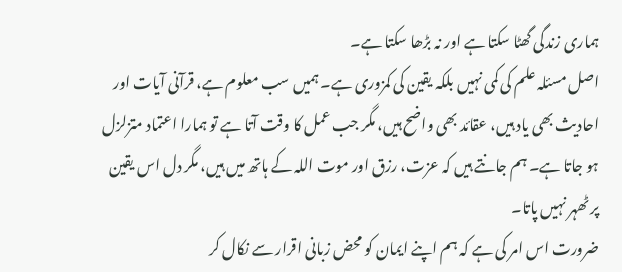ہماری زندگی گھٹا سکتا ہے اور نہ بڑھا سکتا ہے۔
اصل مسئلہ علم کی کمی نہیں بلکہ یقین کی کمزوری ہے۔ ہمیں سب معلوم ہے، قرآنی آیات اور احادیث بھی یاد ہیں، عقائد بھی واضح ہیں، مگر جب عمل کا وقت آتا ہے تو ہمارا اعتماد متزلزل ہو جاتا ہے۔ ہم جانتے ہیں کہ عزت، رزق اور موت اللہ کے ہاتھ میں ہیں، مگر دل اس یقین پر ٹھہر نہیں پاتا۔
ضرورت اس امر کی ہے کہ ہم اپنے ایمان کو محض زبانی اقرار سے نکال کر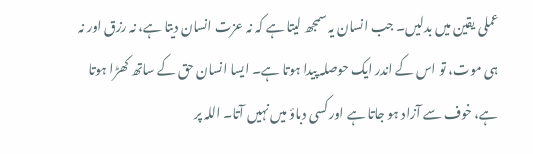عملی یقین میں بدلیں۔ جب انسان یہ سمجھ لیتا ہے کہ نہ عزت انسان دیتا ہے، نہ رزق اور نہ ہی موت، تو اس کے اندر ایک حوصلہ پیدا ہوتا ہے۔ ایسا انسان حق کے ساتھ کھڑا ہوتا ہے، خوف سے آزاد ہو جاتا ہے اور کسی دباؤ میں نہیں آتا۔ اللہ پر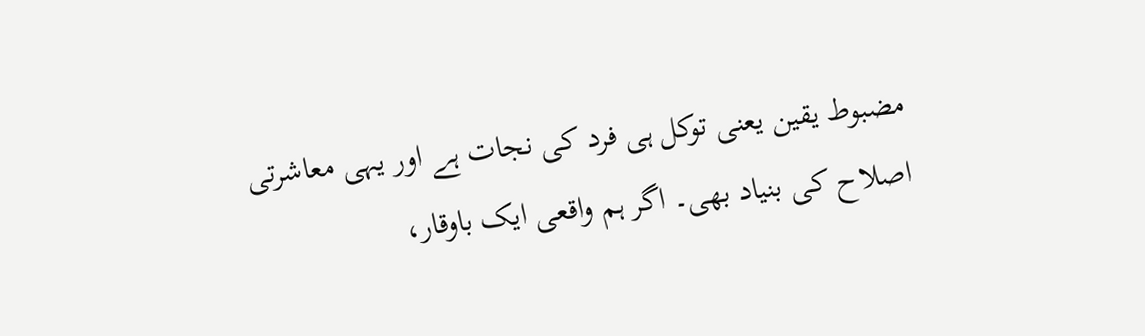مضبوط یقین یعنی توکل ہی فرد کی نجات ہے اور یہی معاشرتی اصلاح کی بنیاد بھی۔ اگر ہم واقعی ایک باوقار،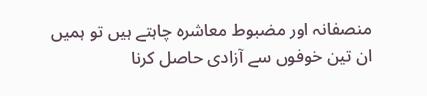منصفانہ اور مضبوط معاشرہ چاہتے ہیں تو ہمیں ان تین خوفوں سے آزادی حاصل کرنا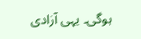ہوگی۔ یہی آزادی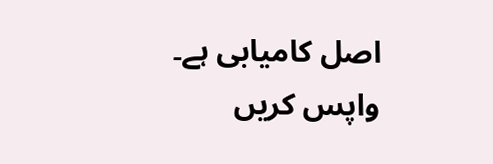اصل کامیابی ہے۔
واپس کریں